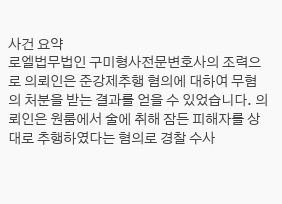사건 요약
로엘법무법인 구미형사전문변호사의 조력으로 의뢰인은 준강제추행 혐의에 대하여 무혐의 처분을 받는 결과를 얻을 수 있었습니다. 의뢰인은 원룸에서 술에 취해 잠든 피해자를 상대로 추행하였다는 혐의로 경찰 수사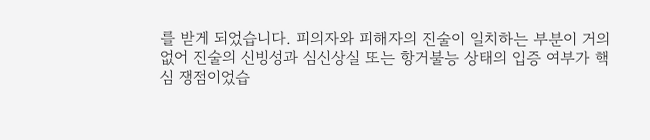를 받게 되었습니다. 피의자와 피해자의 진술이 일치하는 부분이 거의 없어 진술의 신빙성과 심신상실 또는 항거불능 상태의 입증 여부가 핵심 쟁점이었습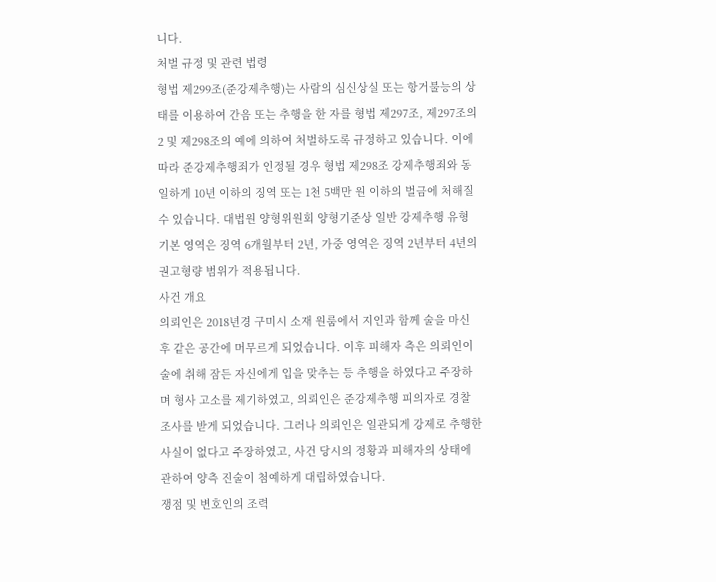니다.
처벌 규정 및 관련 법령
형법 제299조(준강제추행)는 사람의 심신상실 또는 항거불능의 상태를 이용하여 간음 또는 추행을 한 자를 형법 제297조, 제297조의2 및 제298조의 예에 의하여 처벌하도록 규정하고 있습니다. 이에 따라 준강제추행죄가 인정될 경우 형법 제298조 강제추행죄와 동일하게 10년 이하의 징역 또는 1천 5백만 원 이하의 벌금에 처해질 수 있습니다. 대법원 양형위원회 양형기준상 일반 강제추행 유형 기본 영역은 징역 6개월부터 2년, 가중 영역은 징역 2년부터 4년의 권고형량 범위가 적용됩니다.
사건 개요
의뢰인은 2018년경 구미시 소재 원룸에서 지인과 함께 술을 마신 후 같은 공간에 머무르게 되었습니다. 이후 피해자 측은 의뢰인이 술에 취해 잠든 자신에게 입을 맞추는 등 추행을 하였다고 주장하며 형사 고소를 제기하였고, 의뢰인은 준강제추행 피의자로 경찰 조사를 받게 되었습니다. 그러나 의뢰인은 일관되게 강제로 추행한 사실이 없다고 주장하였고, 사건 당시의 정황과 피해자의 상태에 관하여 양측 진술이 첨예하게 대립하였습니다.
쟁점 및 변호인의 조력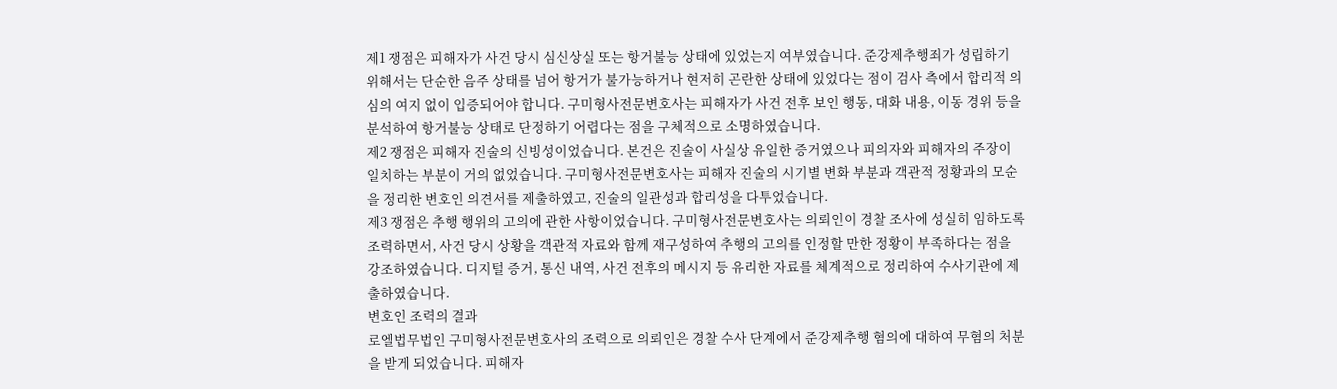제1 쟁점은 피해자가 사건 당시 심신상실 또는 항거불능 상태에 있었는지 여부였습니다. 준강제추행죄가 성립하기 위해서는 단순한 음주 상태를 넘어 항거가 불가능하거나 현저히 곤란한 상태에 있었다는 점이 검사 측에서 합리적 의심의 여지 없이 입증되어야 합니다. 구미형사전문변호사는 피해자가 사건 전후 보인 행동, 대화 내용, 이동 경위 등을 분석하여 항거불능 상태로 단정하기 어렵다는 점을 구체적으로 소명하였습니다.
제2 쟁점은 피해자 진술의 신빙성이었습니다. 본건은 진술이 사실상 유일한 증거였으나 피의자와 피해자의 주장이 일치하는 부분이 거의 없었습니다. 구미형사전문변호사는 피해자 진술의 시기별 변화 부분과 객관적 정황과의 모순을 정리한 변호인 의견서를 제출하였고, 진술의 일관성과 합리성을 다투었습니다.
제3 쟁점은 추행 행위의 고의에 관한 사항이었습니다. 구미형사전문변호사는 의뢰인이 경찰 조사에 성실히 임하도록 조력하면서, 사건 당시 상황을 객관적 자료와 함께 재구성하여 추행의 고의를 인정할 만한 정황이 부족하다는 점을 강조하였습니다. 디지털 증거, 통신 내역, 사건 전후의 메시지 등 유리한 자료를 체계적으로 정리하여 수사기관에 제출하였습니다.
변호인 조력의 결과
로엘법무법인 구미형사전문변호사의 조력으로 의뢰인은 경찰 수사 단계에서 준강제추행 혐의에 대하여 무혐의 처분을 받게 되었습니다. 피해자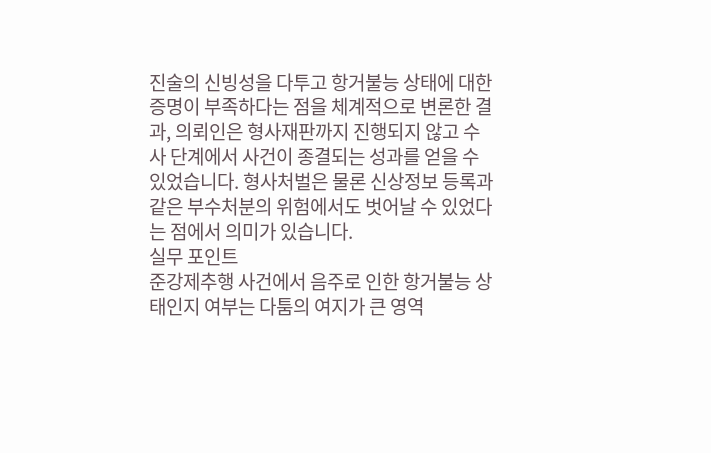진술의 신빙성을 다투고 항거불능 상태에 대한 증명이 부족하다는 점을 체계적으로 변론한 결과, 의뢰인은 형사재판까지 진행되지 않고 수사 단계에서 사건이 종결되는 성과를 얻을 수 있었습니다. 형사처벌은 물론 신상정보 등록과 같은 부수처분의 위험에서도 벗어날 수 있었다는 점에서 의미가 있습니다.
실무 포인트
준강제추행 사건에서 음주로 인한 항거불능 상태인지 여부는 다툼의 여지가 큰 영역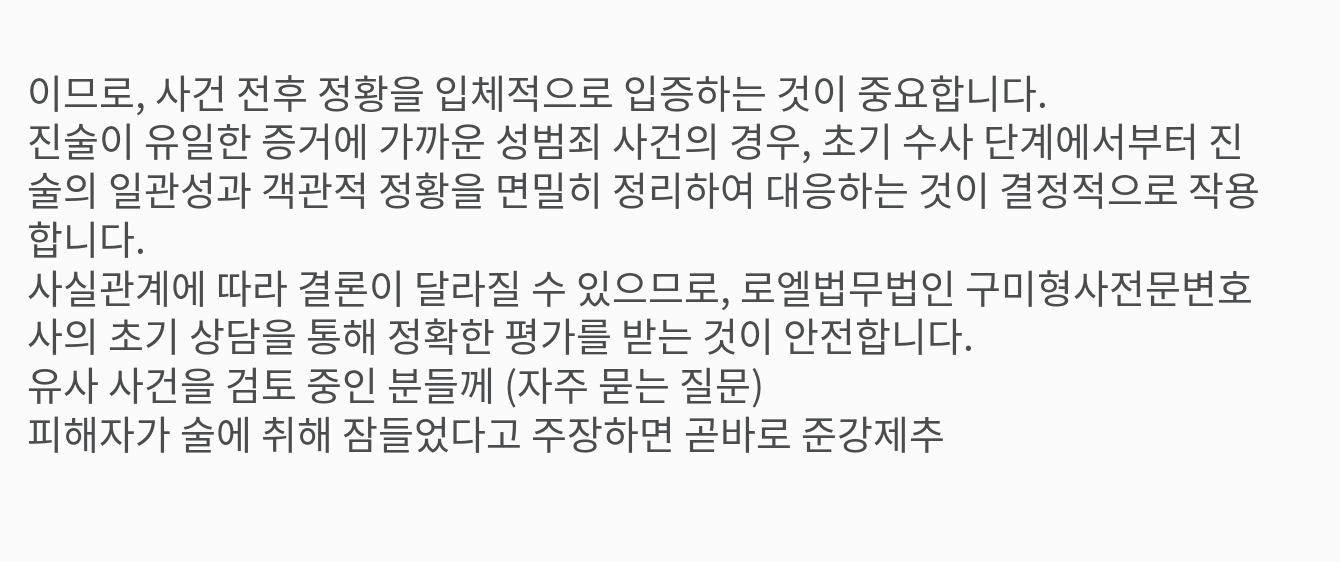이므로, 사건 전후 정황을 입체적으로 입증하는 것이 중요합니다.
진술이 유일한 증거에 가까운 성범죄 사건의 경우, 초기 수사 단계에서부터 진술의 일관성과 객관적 정황을 면밀히 정리하여 대응하는 것이 결정적으로 작용합니다.
사실관계에 따라 결론이 달라질 수 있으므로, 로엘법무법인 구미형사전문변호사의 초기 상담을 통해 정확한 평가를 받는 것이 안전합니다.
유사 사건을 검토 중인 분들께 (자주 묻는 질문)
피해자가 술에 취해 잠들었다고 주장하면 곧바로 준강제추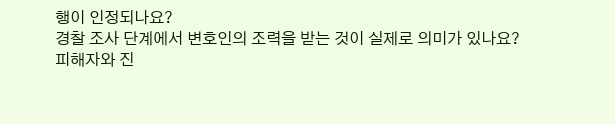행이 인정되나요?
경찰 조사 단계에서 변호인의 조력을 받는 것이 실제로 의미가 있나요?
피해자와 진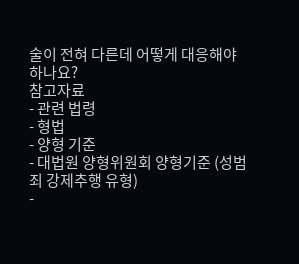술이 전혀 다른데 어떻게 대응해야 하나요?
참고자료
- 관련 법령
- 형법
- 양형 기준
- 대법원 양형위원회 양형기준 (성범죄 강제추행 유형)
-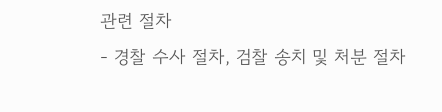관련 절차
- 경찰 수사 절차, 검찰 송치 및 처분 절차